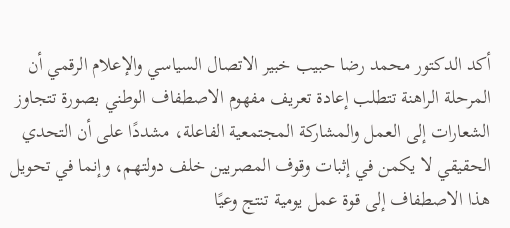أكد الدكتور محمد رضا حبيب خبير الاتصال السياسي والإعلام الرقمي أن المرحلة الراهنة تتطلب إعادة تعريف مفهوم الاصطفاف الوطني بصورة تتجاوز الشعارات إلى العمل والمشاركة المجتمعية الفاعلة، مشددًا على أن التحدي الحقيقي لا يكمن في إثبات وقوف المصريين خلف دولتهم، وإنما في تحويل هذا الاصطفاف إلى قوة عمل يومية تنتج وعيًا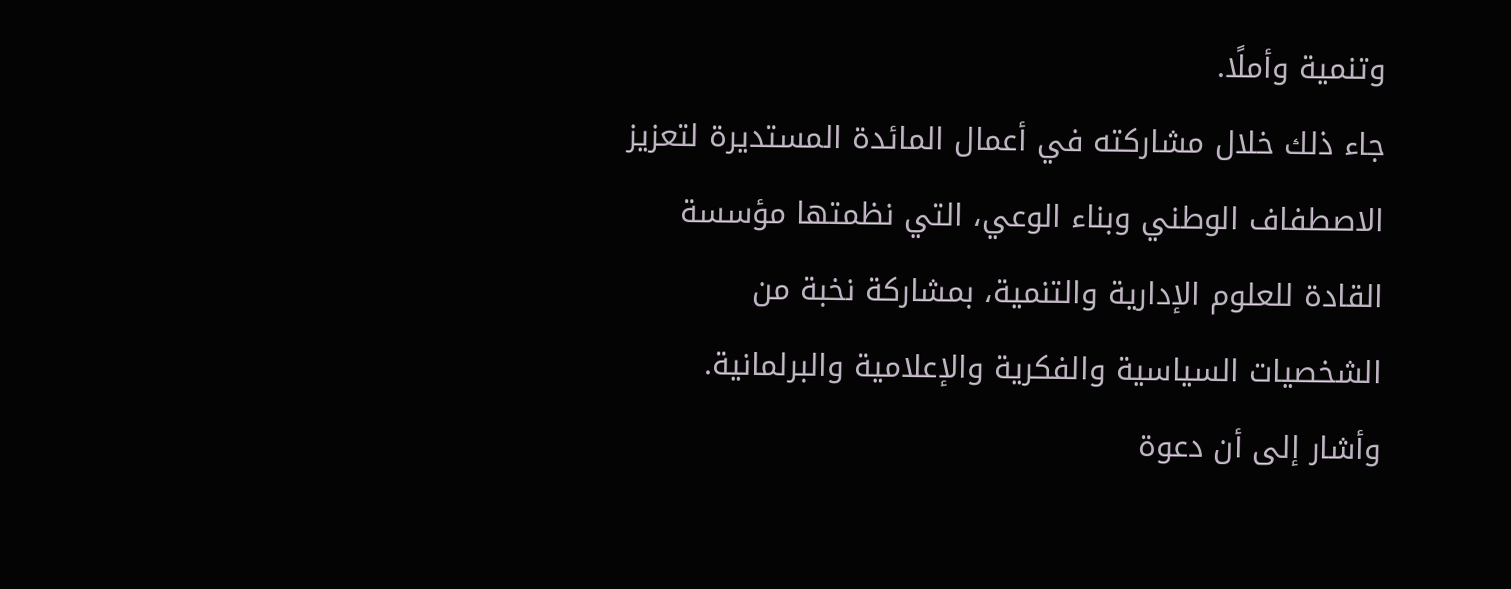وتنمية وأملًا.
جاء ذلك خلال مشاركته في أعمال المائدة المستديرة لتعزيز الاصطفاف الوطني وبناء الوعي، التي نظمتها مؤسسة القادة للعلوم الإدارية والتنمية، بمشاركة نخبة من الشخصيات السياسية والفكرية والإعلامية والبرلمانية.
وأشار إلى أن دعوة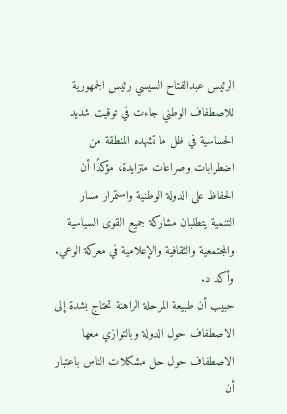الرئيس عبدالفتاح السيسي رئيس الجمهورية للاصطفاف الوطني جاءت في توقيت شديد الحساسية في ظل ما تشهده المنطقة من اضطرابات وصراعات متزايدة، مؤكدًا أن الحفاظ على الدولة الوطنية واستمرار مسار التنمية يتطلبان مشاركة جميع القوى السياسية والمجتمعية والثقافية والإعلامية في معركة الوعي.
وأكد د.
حبيب أن طبيعة المرحلة الراهنة تحتاج بشدة إلى الاصطفاف حول الدولة وبالتوازي معها الاصطفاف حول حل مشكلات الناس باعتبار أن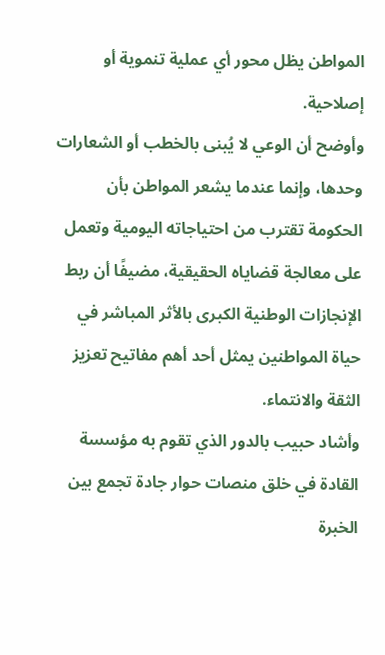المواطن يظل محور أي عملية تنموية أو إصلاحية.
وأوضح أن الوعي لا يُبنى بالخطب أو الشعارات وحدها، وإنما عندما يشعر المواطن بأن الحكومة تقترب من احتياجاته اليومية وتعمل على معالجة قضاياه الحقيقية، مضيفًا أن ربط الإنجازات الوطنية الكبرى بالأثر المباشر في حياة المواطنين يمثل أحد أهم مفاتيح تعزيز الثقة والانتماء.
وأشاد حبيب بالدور الذي تقوم به مؤسسة القادة في خلق منصات حوار جادة تجمع بين الخبرة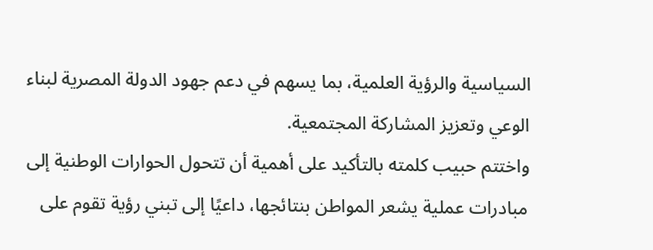السياسية والرؤية العلمية، بما يسهم في دعم جهود الدولة المصرية لبناء الوعي وتعزيز المشاركة المجتمعية.
واختتم حبيب كلمته بالتأكيد على أهمية أن تتحول الحوارات الوطنية إلى مبادرات عملية يشعر المواطن بنتائجها، داعيًا إلى تبني رؤية تقوم على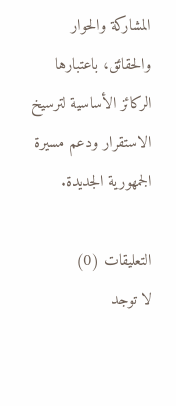المشاركة والحوار والحقائق، باعتبارها الركائز الأساسية لترسيخ الاستقرار ودعم مسيرة الجمهورية الجديدة.

التعليقات (0)
لا توجد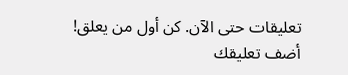تعليقات حتى الآن. كن أول من يعلق!
أضف تعليقك